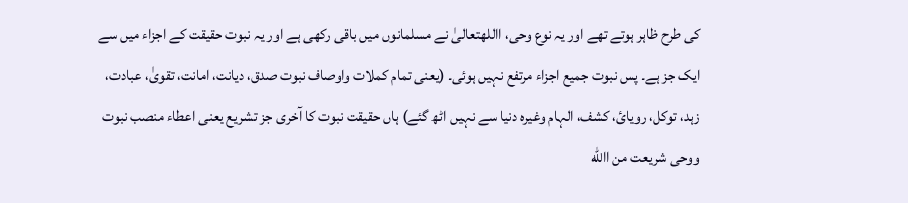کی طرح ظاہر ہوتے تھے اور یہ نوع وحی، االلهتعالیٰ نے مسلمانوں میں باقی رکھی ہے اور یہ نبوت حقیقت کے اجزاء میں سے ایک جز ہے۔ پس نبوت جمیع اجزاء مرتفع نہیں ہوئی۔ (یعنی تمام کملات واوصاف نبوت صدق، دیانت، امانت، تقویٰ، عبادت، زہد، توکل، رویائ، کشف، الہام وغیرہ دنیا سے نہیں اٹھ گئے) ہاں حقیقت نبوت کا آخری جز تشریع یعنی اعطاء منصب نبوت ووحی شریعت من االله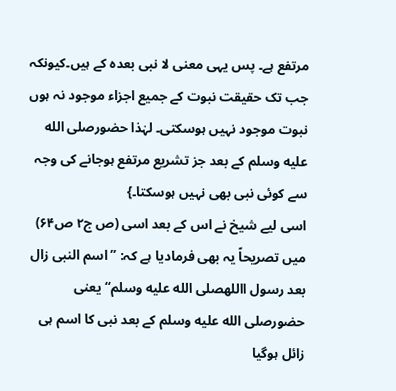مرتفع ہے۔ پس یہی معنی لا نبی بعدہ کے ہیں۔کیونکہ جب تک حقیقت نبوت کے جمیع اجزاء موجود نہ ہوں نبوت موجود نہیں ہوسکتی۔ لہٰذا حضورصلى الله عليه وسلم کے بعد جز تشریع مرتفع ہوجانے کی وجہ سے کوئی نبی بھی نہیں ہوسکتا۔}
اسی لیے شیخ نے اس کے بعد اسی (ص ج۲ ص۶۴) میں تصریحاً یہ بھی فرمادیا ہے کہ: ’’اسم النبی زال بعد رسول االلهصلى الله عليه وسلم‘‘ یعنی حضورصلى الله عليه وسلم کے بعد نبی کا اسم ہی زائل ہوگیا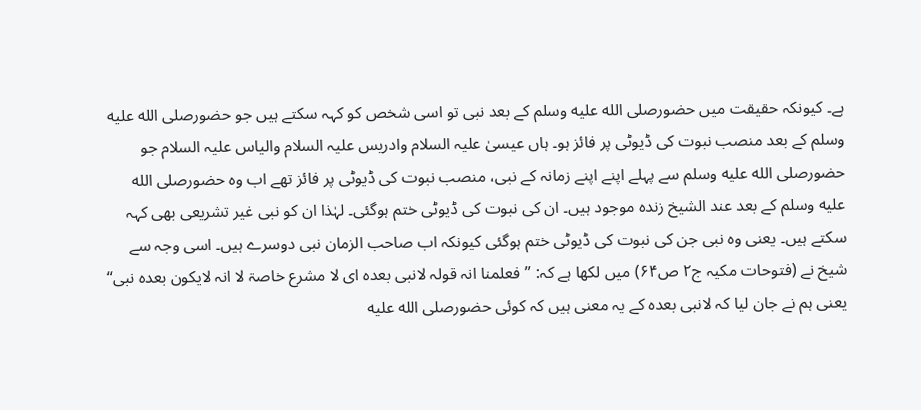ہے۔ کیونکہ حقیقت میں حضورصلى الله عليه وسلم کے بعد نبی تو اسی شخص کو کہہ سکتے ہیں جو حضورصلى الله عليه وسلم کے بعد منصب نبوت کی ڈیوٹی پر فائز ہو۔ ہاں عیسیٰ علیہ السلام وادریس علیہ السلام والیاس علیہ السلام جو حضورصلى الله عليه وسلم سے پہلے اپنے اپنے زمانہ کے نبی، منصب نبوت کی ڈیوٹی پر فائز تھے اب وہ حضورصلى الله عليه وسلم کے بعد عند الشیخ زندہ موجود ہیں۔ ان کی نبوت کی ڈیوٹی ختم ہوگئی۔ لہٰذا ان کو نبی غیر تشریعی بھی کہہ سکتے ہیں۔ یعنی وہ نبی جن کی نبوت کی ڈیوٹی ختم ہوگئی کیونکہ اب صاحب الزمان نبی دوسرے ہیں۔ اسی وجہ سے شیخ نے (فتوحات مکیہ ج۲ ص۶۴) میں لکھا ہے کہ: ’’فعلمنا انہ قولہ لانبی بعدہ ای لا مشرع خاصۃ لا انہ لایکون بعدہ نبی‘‘ یعنی ہم نے جان لیا کہ لانبی بعدہ کے یہ معنی ہیں کہ کوئی حضورصلى الله عليه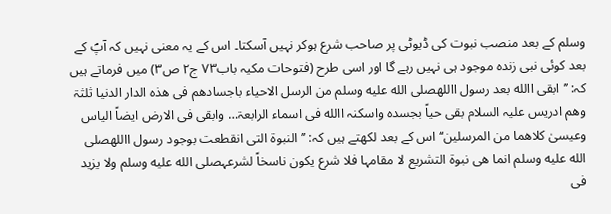وسلم کے بعد منصب نبوت کی ڈیوٹی پر صاحب شرع ہوکر نہیں آسکتا۔ اس کے یہ معنی نہیں کہ آپؐ کے بعد کوئی نبی زندہ موجود ہی نہیں رہے گا اور اسی طرح (فتوحات مکیہ باب۷۳ ج۲ ص۳) میں فرماتے ہیں کہ: ’’ابقی االله بعد رسول االلهصلى الله عليه وسلم من الرسل الاحیاء باجسادھم فی ھذہ الدار الدنیا ثلثۃ وھم ادریس علیہ السلام بقی حیاً بجسدہ واسکنہ االله فی اسماء الرابعۃ… وابقی فی الارض ایضاً الیاس وعیسیٰ کلاھما من المرسلین‘‘ اس کے بعد لکھتے ہیں کہ: ’’النبوۃ التی انقطعت بوجود رسول االلهصلى الله عليه وسلم انما ھی نبوۃ التشریع لا مقامہا فلا شرع یکون ناسخاً لشرعہصلى الله عليه وسلم ولا یزید فی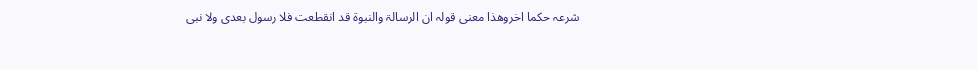شرعہ حکما اخروھذا معنی قولہ ان الرسالۃ والنبوۃ قد انقطعت فلا رسول بعدی ولا نبی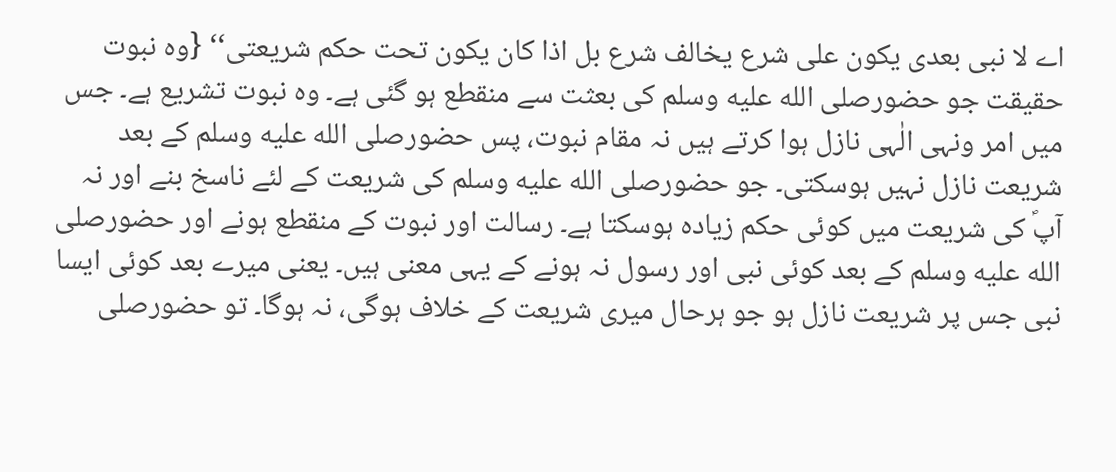اے لا نبی بعدی یکون علی شرع یخالف شرع بل اذا کان یکون تحت حکم شریعتی‘‘ {وہ نبوت حقیقت جو حضورصلى الله عليه وسلم کی بعثت سے منقطع ہو گئی ہے۔ وہ نبوت تشریع ہے۔ جس میں امر ونہی الٰہی نازل ہوا کرتے ہیں نہ مقام نبوت، پس حضورصلى الله عليه وسلم کے بعد شریعت نازل نہیں ہوسکتی۔ جو حضورصلى الله عليه وسلم کی شریعت کے لئے ناسخ بنے اور نہ آپؐ کی شریعت میں کوئی حکم زیادہ ہوسکتا ہے۔ رسالت اور نبوت کے منقطع ہونے اور حضورصلى الله عليه وسلم کے بعد کوئی نبی اور رسول نہ ہونے کے یہی معنی ہیں۔ یعنی میرے بعد کوئی ایسا نبی جس پر شریعت نازل ہو جو ہرحال میری شریعت کے خلاف ہوگی، نہ ہوگا۔ تو حضورصلى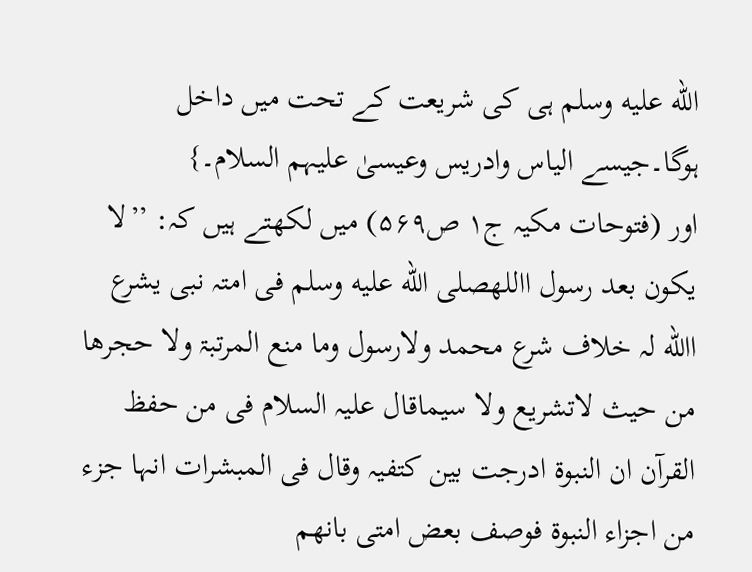الله عليه وسلم ہی کی شریعت کے تحت میں داخل ہوگا۔جیسے الیاس وادریس وعیسیٰ علیہم السلام۔}
اور (فتوحات مکیہ ج۱ ص۵۶۹) میں لکھتے ہیں کہ: ’’لا یکون بعد رسول االلهصلى الله عليه وسلم فی امتہ نبی یشرع االله لہ خلاف شرع محمد ولارسول وما منع المرتبۃ ولا حجرھا من حیث لاتشریع ولا سیماقال علیہ السلام فی من حفظ القرآن ان النبوۃ ادرجت بین کتفیہ وقال فی المبشرات انہا جزء من اجزاء النبوۃ فوصف بعض امتی بانھم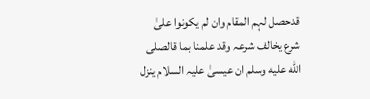قدحصل لہم المقام وان لم یکونوا علیٰ شرع یخالف شرعہ وقد علمنا بما قالصلى الله عليه وسلم ان عیسیٰ علیہ السلام ینزل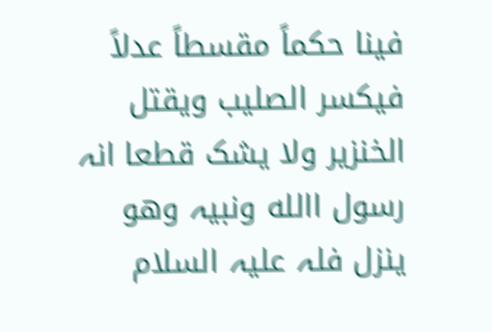فینا حکماً مقسطاً عدلاً فیکسر الصلیب ویقتل الخنزیر ولا یشک قطعا انہ رسول االله ونبیہ وھو ینزل فلہ علیہ السلام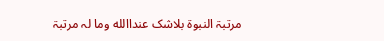مرتبۃ النبوۃ بلاشک عنداالله وما لہ مرتبۃ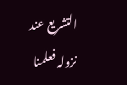التشریع عند نزولہ فعلمنا